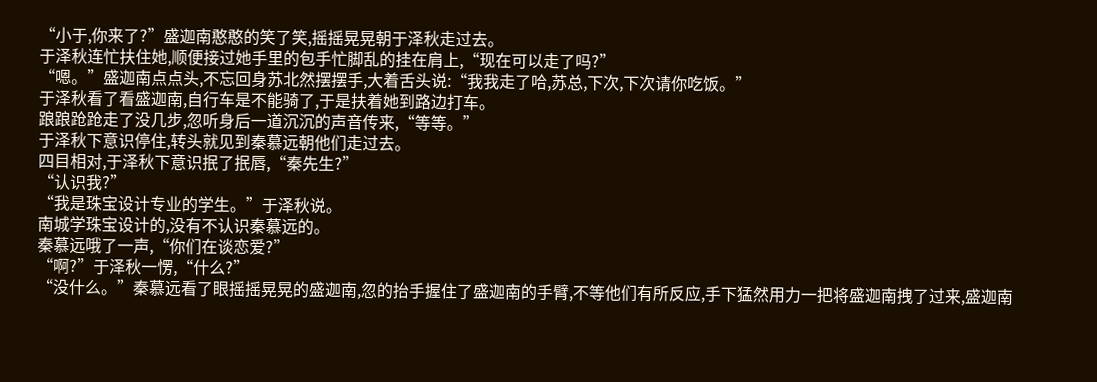“小于,你来了?”盛迦南憨憨的笑了笑,摇摇晃晃朝于泽秋走过去。
于泽秋连忙扶住她,顺便接过她手里的包手忙脚乱的挂在肩上,“现在可以走了吗?”
“嗯。”盛迦南点点头,不忘回身苏北然摆摆手,大着舌头说:“我我走了哈,苏总,下次,下次请你吃饭。”
于泽秋看了看盛迦南,自行车是不能骑了,于是扶着她到路边打车。
踉踉跄跄走了没几步,忽听身后一道沉沉的声音传来,“等等。”
于泽秋下意识停住,转头就见到秦慕远朝他们走过去。
四目相对,于泽秋下意识抿了抿唇,“秦先生?”
“认识我?”
“我是珠宝设计专业的学生。”于泽秋说。
南城学珠宝设计的,没有不认识秦慕远的。
秦慕远哦了一声,“你们在谈恋爱?”
“啊?”于泽秋一愣,“什么?”
“没什么。”秦慕远看了眼摇摇晃晃的盛迦南,忽的抬手握住了盛迦南的手臂,不等他们有所反应,手下猛然用力一把将盛迦南拽了过来,盛迦南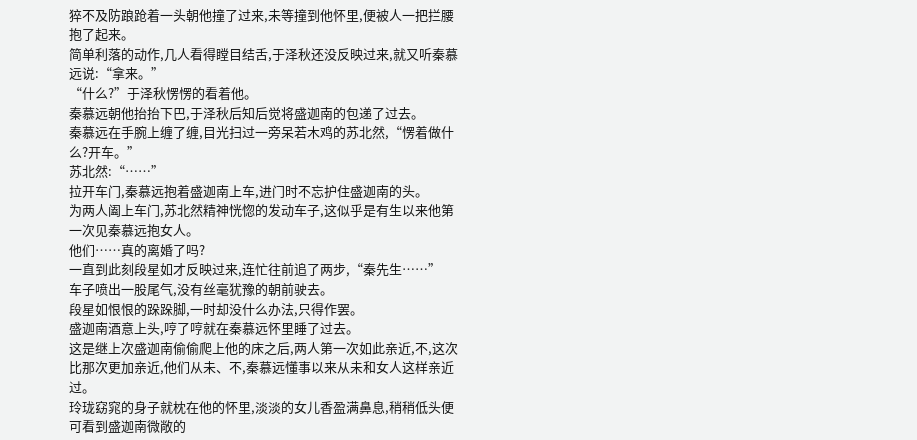猝不及防踉跄着一头朝他撞了过来,未等撞到他怀里,便被人一把拦腰抱了起来。
简单利落的动作,几人看得瞠目结舌,于泽秋还没反映过来,就又听秦慕远说:“拿来。”
“什么?”于泽秋愣愣的看着他。
秦慕远朝他抬抬下巴,于泽秋后知后觉将盛迦南的包递了过去。
秦慕远在手腕上缠了缠,目光扫过一旁呆若木鸡的苏北然,“愣着做什么?开车。”
苏北然:“……”
拉开车门,秦慕远抱着盛迦南上车,进门时不忘护住盛迦南的头。
为两人阖上车门,苏北然精神恍惚的发动车子,这似乎是有生以来他第一次见秦慕远抱女人。
他们……真的离婚了吗?
一直到此刻段星如才反映过来,连忙往前追了两步,“秦先生……”
车子喷出一股尾气,没有丝毫犹豫的朝前驶去。
段星如恨恨的跺跺脚,一时却没什么办法,只得作罢。
盛迦南酒意上头,哼了哼就在秦慕远怀里睡了过去。
这是继上次盛迦南偷偷爬上他的床之后,两人第一次如此亲近,不,这次比那次更加亲近,他们从未、不,秦慕远懂事以来从未和女人这样亲近过。
玲珑窈窕的身子就枕在他的怀里,淡淡的女儿香盈满鼻息,稍稍低头便可看到盛迦南微敞的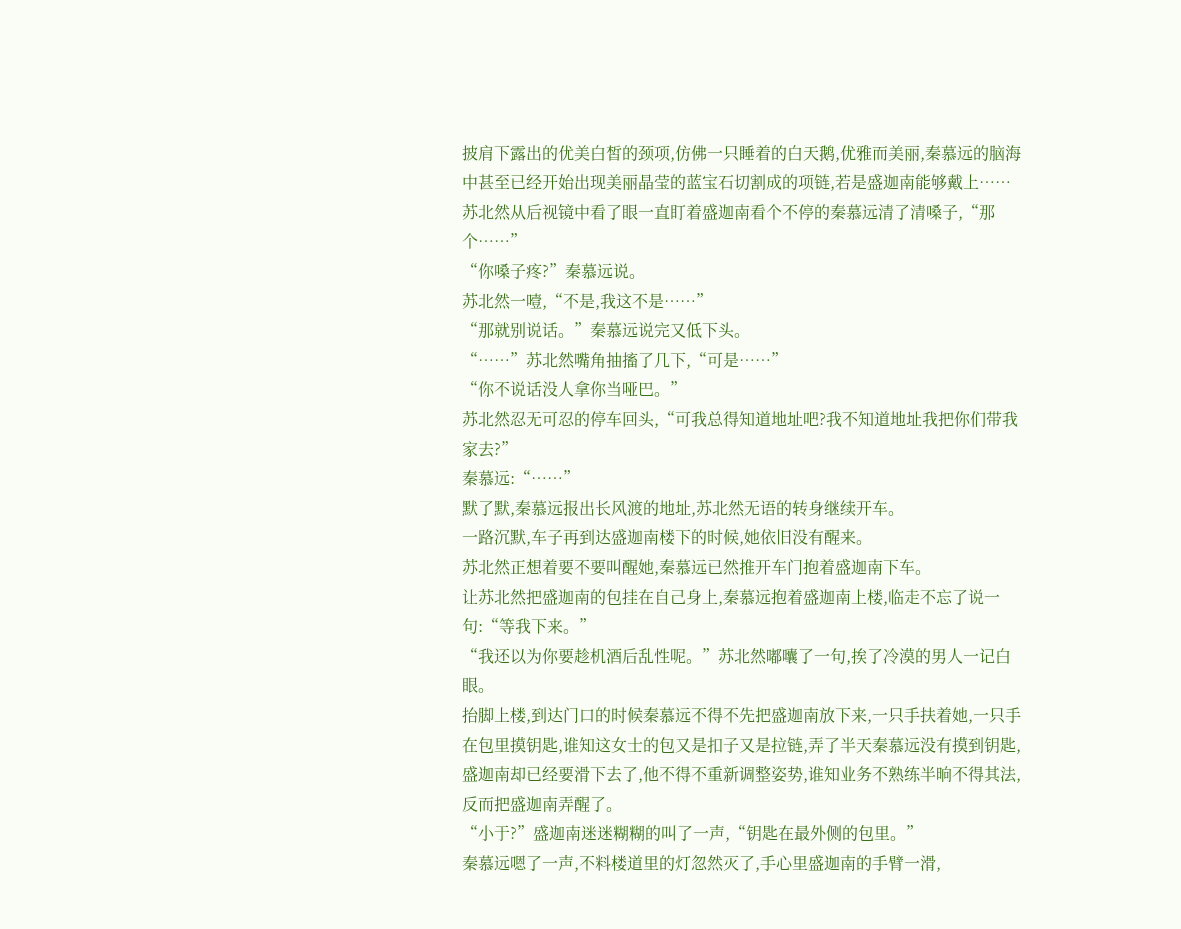披肩下露出的优美白皙的颈项,仿佛一只睡着的白天鹅,优雅而美丽,秦慕远的脑海中甚至已经开始出现美丽晶莹的蓝宝石切割成的项链,若是盛迦南能够戴上……
苏北然从后视镜中看了眼一直盯着盛迦南看个不停的秦慕远清了清嗓子,“那个……”
“你嗓子疼?”秦慕远说。
苏北然一噎,“不是,我这不是……”
“那就别说话。”秦慕远说完又低下头。
“……”苏北然嘴角抽搐了几下,“可是……”
“你不说话没人拿你当哑巴。”
苏北然忍无可忍的停车回头,“可我总得知道地址吧?我不知道地址我把你们带我家去?”
秦慕远:“……”
默了默,秦慕远报出长风渡的地址,苏北然无语的转身继续开车。
一路沉默,车子再到达盛迦南楼下的时候,她依旧没有醒来。
苏北然正想着要不要叫醒她,秦慕远已然推开车门抱着盛迦南下车。
让苏北然把盛迦南的包挂在自己身上,秦慕远抱着盛迦南上楼,临走不忘了说一句:“等我下来。”
“我还以为你要趁机酒后乱性呢。”苏北然嘟囔了一句,挨了冷漠的男人一记白眼。
抬脚上楼,到达门口的时候秦慕远不得不先把盛迦南放下来,一只手扶着她,一只手在包里摸钥匙,谁知这女士的包又是扣子又是拉链,弄了半天秦慕远没有摸到钥匙,盛迦南却已经要滑下去了,他不得不重新调整姿势,谁知业务不熟练半晌不得其法,反而把盛迦南弄醒了。
“小于?”盛迦南迷迷糊糊的叫了一声,“钥匙在最外侧的包里。”
秦慕远嗯了一声,不料楼道里的灯忽然灭了,手心里盛迦南的手臂一滑,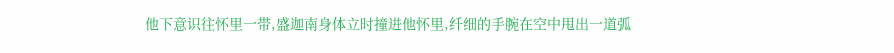他下意识往怀里一带,盛迦南身体立时撞进他怀里,纤细的手腕在空中甩出一道弧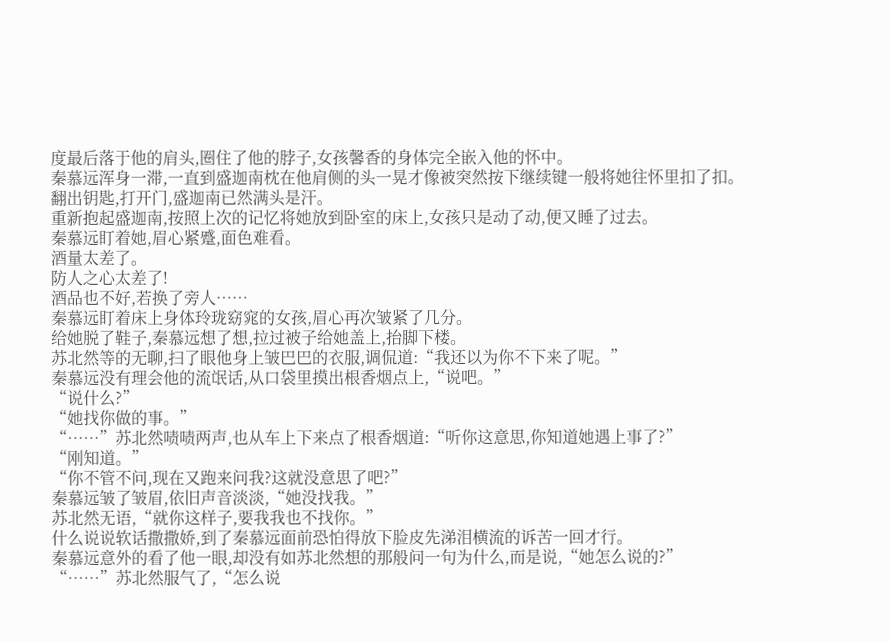度最后落于他的肩头,圈住了他的脖子,女孩馨香的身体完全嵌入他的怀中。
秦慕远浑身一滞,一直到盛迦南枕在他肩侧的头一晃才像被突然按下继续键一般将她往怀里扣了扣。
翻出钥匙,打开门,盛迦南已然满头是汗。
重新抱起盛迦南,按照上次的记忆将她放到卧室的床上,女孩只是动了动,便又睡了过去。
秦慕远盯着她,眉心紧蹙,面色难看。
酒量太差了。
防人之心太差了!
酒品也不好,若换了旁人……
秦慕远盯着床上身体玲珑窈窕的女孩,眉心再次皱紧了几分。
给她脱了鞋子,秦慕远想了想,拉过被子给她盖上,抬脚下楼。
苏北然等的无聊,扫了眼他身上皱巴巴的衣服,调侃道:“我还以为你不下来了呢。”
秦慕远没有理会他的流氓话,从口袋里摸出根香烟点上,“说吧。”
“说什么?”
“她找你做的事。”
“……”苏北然啧啧两声,也从车上下来点了根香烟道:“听你这意思,你知道她遇上事了?”
“刚知道。”
“你不管不问,现在又跑来问我?这就没意思了吧?”
秦慕远皱了皱眉,依旧声音淡淡,“她没找我。”
苏北然无语,“就你这样子,要我我也不找你。”
什么说说软话撒撒娇,到了秦慕远面前恐怕得放下脸皮先涕泪横流的诉苦一回才行。
秦慕远意外的看了他一眼,却没有如苏北然想的那般问一句为什么,而是说,“她怎么说的?”
“……”苏北然服气了,“怎么说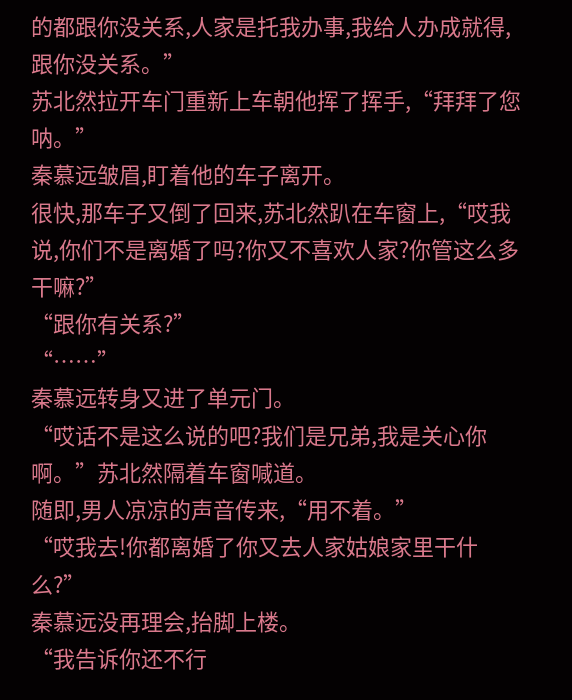的都跟你没关系,人家是托我办事,我给人办成就得,跟你没关系。”
苏北然拉开车门重新上车朝他挥了挥手,“拜拜了您呐。”
秦慕远皱眉,盯着他的车子离开。
很快,那车子又倒了回来,苏北然趴在车窗上,“哎我说,你们不是离婚了吗?你又不喜欢人家?你管这么多干嘛?”
“跟你有关系?”
“……”
秦慕远转身又进了单元门。
“哎话不是这么说的吧?我们是兄弟,我是关心你啊。”苏北然隔着车窗喊道。
随即,男人凉凉的声音传来,“用不着。”
“哎我去!你都离婚了你又去人家姑娘家里干什么?”
秦慕远没再理会,抬脚上楼。
“我告诉你还不行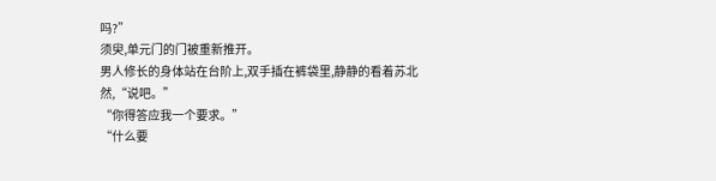吗?”
须臾,单元门的门被重新推开。
男人修长的身体站在台阶上,双手插在裤袋里,静静的看着苏北然,“说吧。”
“你得答应我一个要求。”
“什么要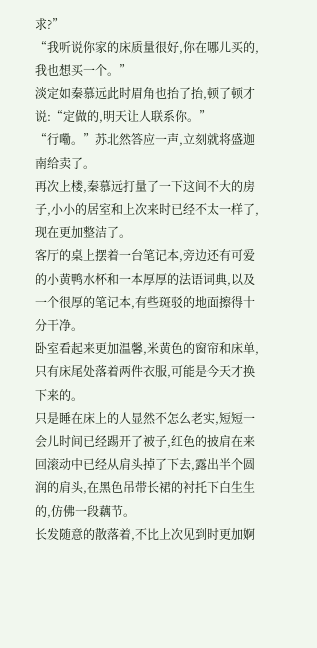求?”
“我听说你家的床质量很好,你在哪儿买的,我也想买一个。”
淡定如秦慕远此时眉角也抬了抬,顿了顿才说:“定做的,明天让人联系你。”
“行嘞。”苏北然答应一声,立刻就将盛迦南给卖了。
再次上楼,秦慕远打量了一下这间不大的房子,小小的居室和上次来时已经不太一样了,现在更加整洁了。
客厅的桌上摆着一台笔记本,旁边还有可爱的小黄鸭水杯和一本厚厚的法语词典,以及一个很厚的笔记本,有些斑驳的地面擦得十分干净。
卧室看起来更加温馨,米黄色的窗帘和床单,只有床尾处落着两件衣服,可能是今天才换下来的。
只是睡在床上的人显然不怎么老实,短短一会儿时间已经踢开了被子,红色的披肩在来回滚动中已经从肩头掉了下去,露出半个圆润的肩头,在黑色吊带长裙的衬托下白生生的,仿佛一段藕节。
长发随意的散落着,不比上次见到时更加婀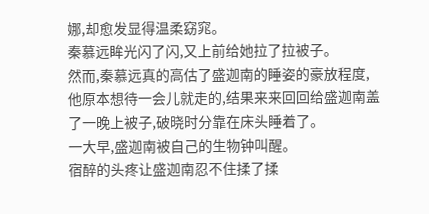娜,却愈发显得温柔窈窕。
秦慕远眸光闪了闪,又上前给她拉了拉被子。
然而,秦慕远真的高估了盛迦南的睡姿的豪放程度,他原本想待一会儿就走的,结果来来回回给盛迦南盖了一晚上被子,破晓时分靠在床头睡着了。
一大早,盛迦南被自己的生物钟叫醒。
宿醉的头疼让盛迦南忍不住揉了揉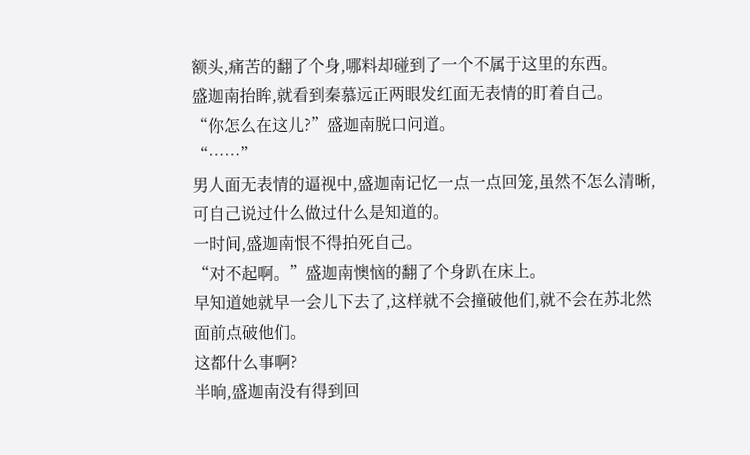额头,痛苦的翻了个身,哪料却碰到了一个不属于这里的东西。
盛迦南抬眸,就看到秦慕远正两眼发红面无表情的盯着自己。
“你怎么在这儿?”盛迦南脱口问道。
“……”
男人面无表情的逼视中,盛迦南记忆一点一点回笼,虽然不怎么清晰,可自己说过什么做过什么是知道的。
一时间,盛迦南恨不得拍死自己。
“对不起啊。”盛迦南懊恼的翻了个身趴在床上。
早知道她就早一会儿下去了,这样就不会撞破他们,就不会在苏北然面前点破他们。
这都什么事啊?
半晌,盛迦南没有得到回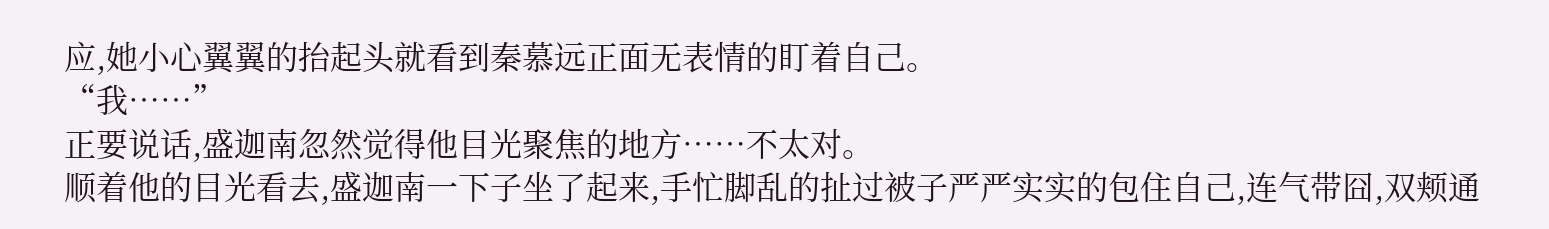应,她小心翼翼的抬起头就看到秦慕远正面无表情的盯着自己。
“我……”
正要说话,盛迦南忽然觉得他目光聚焦的地方……不太对。
顺着他的目光看去,盛迦南一下子坐了起来,手忙脚乱的扯过被子严严实实的包住自己,连气带囧,双颊通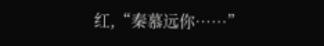红,“秦慕远你……”